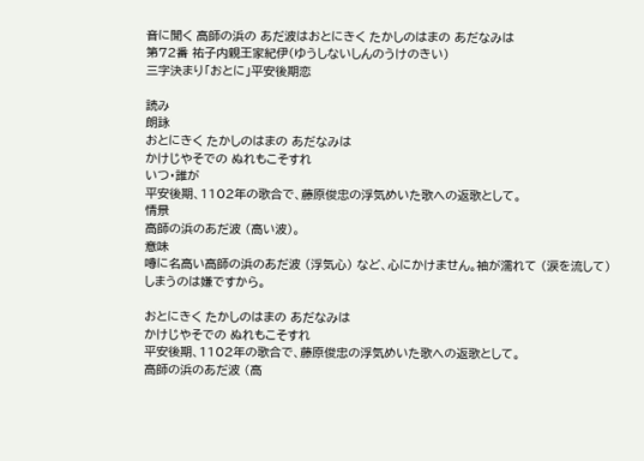音に聞く 高師の浜の あだ波はおとにきく たかしのはまの あだなみは
第72番 祐子内親王家紀伊(ゆうしないしんのうけのきい)
三字決まり「おとに」平安後期恋

読み
朗詠
おとにきく たかしのはまの あだなみは
かけじやそでの ぬれもこそすれ
いつ・誰が
平安後期、1102年の歌合で、藤原俊忠の浮気めいた歌への返歌として。
情景
高師の浜のあだ波 (高い波)。
意味
噂に名高い高師の浜のあだ波 (浮気心) など、心にかけません。袖が濡れて (涙を流して) しまうのは嫌ですから。

おとにきく たかしのはまの あだなみは
かけじやそでの ぬれもこそすれ
平安後期、1102年の歌合で、藤原俊忠の浮気めいた歌への返歌として。
高師の浜のあだ波 (高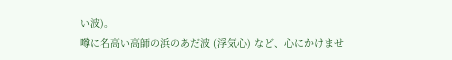い波)。
噂に名高い高師の浜のあだ波 (浮気心) など、心にかけませ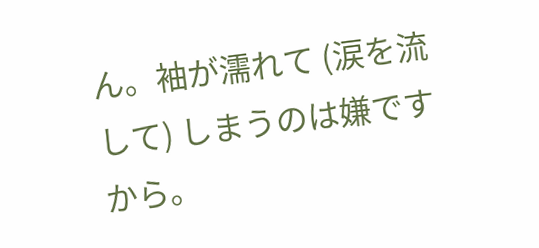ん。袖が濡れて (涙を流して) しまうのは嫌ですから。